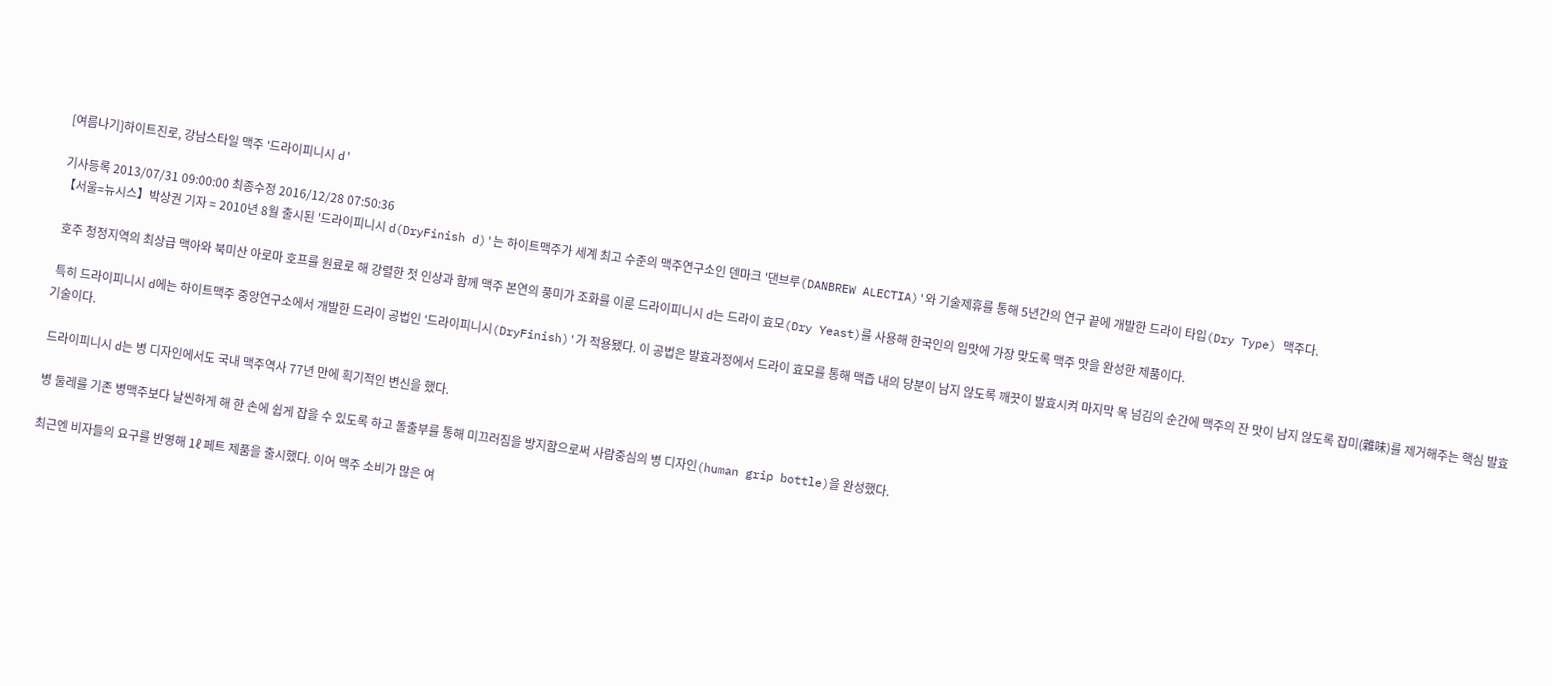[여름나기]하이트진로, 강남스타일 맥주 '드라이피니시 d'

기사등록 2013/07/31 09:00:00 최종수정 2016/12/28 07:50:36
【서울=뉴시스】박상권 기자 = 2010년 8월 출시된 '드라이피니시 d(DryFinish d)'는 하이트맥주가 세계 최고 수준의 맥주연구소인 덴마크 '댄브루(DANBREW ALECTIA)'와 기술제휴를 통해 5년간의 연구 끝에 개발한 드라이 타입(Dry Type) 맥주다.

 호주 청정지역의 최상급 맥아와 북미산 아로마 호프를 원료로 해 강렬한 첫 인상과 함께 맥주 본연의 풍미가 조화를 이룬 드라이피니시 d는 드라이 효모(Dry Yeast)를 사용해 한국인의 입맛에 가장 맞도록 맥주 맛을 완성한 제품이다.

 특히 드라이피니시 d에는 하이트맥주 중앙연구소에서 개발한 드라이 공법인 '드라이피니시(DryFinish)'가 적용됐다. 이 공법은 발효과정에서 드라이 효모를 통해 맥즙 내의 당분이 남지 않도록 깨끗이 발효시켜 마지막 목 넘김의 순간에 맥주의 잔 맛이 남지 않도록 잡미(雜味)를 제거해주는 핵심 발효기술이다.

 드라이피니시 d는 병 디자인에서도 국내 맥주역사 77년 만에 획기적인 변신을 했다.

 병 둘레를 기존 병맥주보다 날씬하게 해 한 손에 쉽게 잡을 수 있도록 하고 돌출부를 통해 미끄러짐을 방지함으로써 사람중심의 병 디자인(human grip bottle)을 완성했다.

 최근엔 비자들의 요구를 반영해 1ℓ 페트 제품을 출시했다. 이어 맥주 소비가 많은 여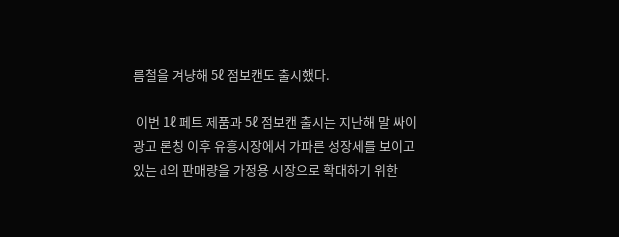름철을 겨냥해 5ℓ 점보캔도 출시했다.

 이번 1ℓ 페트 제품과 5ℓ 점보캔 출시는 지난해 말 싸이 광고 론칭 이후 유흥시장에서 가파른 성장세를 보이고 있는 d의 판매량을 가정용 시장으로 확대하기 위한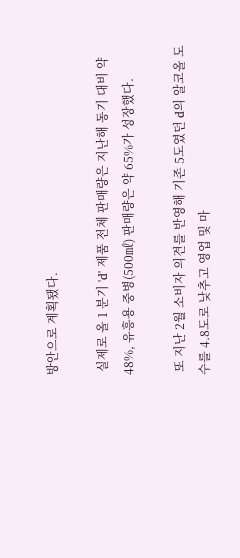방안으로 계획됐다.

 실제로 올 1 분기 'd' 제품 전체 판매량은 지난해 동기 대비 약 48%, 유흥용 중병(500㎖) 판매량은 약 65%가 성장했다.

 또 지난 2월 소비자 의견를 반영해 기존 5도였던 d의 알코올 도수를 4.8도로 낮추고 영업 및 마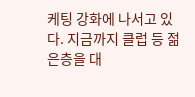케팅 강화에 나서고 있다. 지금까지 클럽 등 젊은층을 대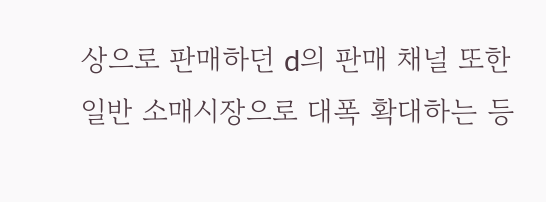상으로 판매하던 d의 판매 채널 또한 일반 소매시장으로 대폭 확대하는 등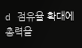d 점유율 확대에 총력을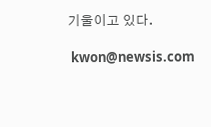기울이고 있다.

 kwon@newsis.com